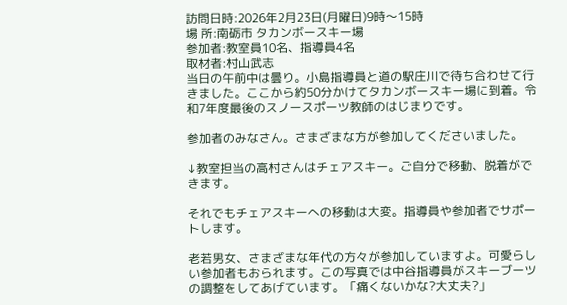訪問日時:2026年2月23日(月曜日)9時〜15時
場 所:南砺市 タカンボースキー場
参加者:教室員10名、指導員4名
取材者:村山武志
当日の午前中は曇り。小島指導員と道の駅庄川で待ち合わせて行きました。ここから約50分かけてタカンボースキー場に到着。令和7年度最後のスノースポーツ教師のはじまりです。

参加者のみなさん。さまざまな方が参加してくださいました。

↓教室担当の高村さんはチェアスキー。ご自分で移動、脱着ができます。

それでもチェアスキーへの移動は大変。指導員や参加者でサポートします。

老若男女、さまざまな年代の方々が参加していますよ。可愛らしい参加者もおられます。この写真では中谷指導員がスキーブーツの調整をしてあげています。「痛くないかな?大丈夫?」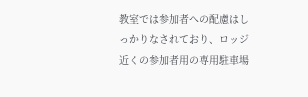教室では参加者への配慮はしっかりなされており、ロッジ近くの参加者用の専用駐車場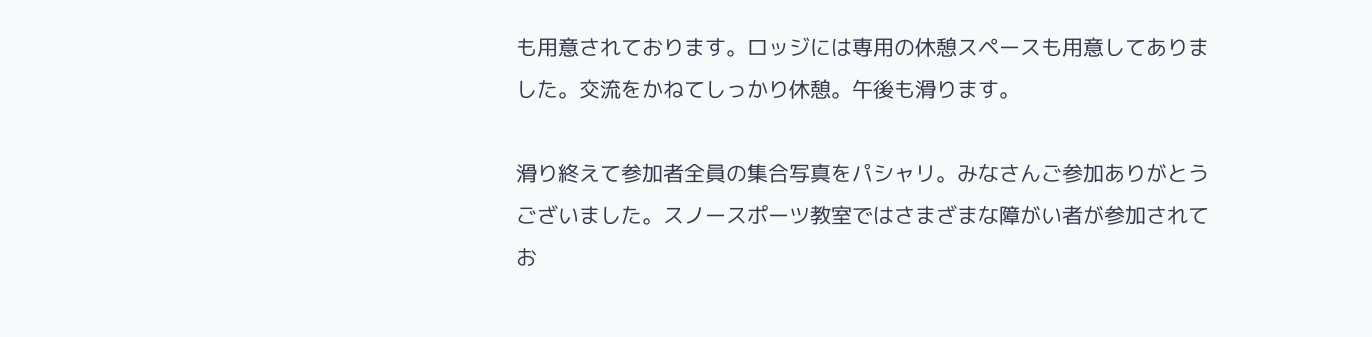も用意されております。ロッジには専用の休憩スペースも用意してありました。交流をかねてしっかり休憩。午後も滑ります。

滑り終えて参加者全員の集合写真をパシャリ。みなさんご参加ありがとうございました。スノースポーツ教室ではさまざまな障がい者が参加されてお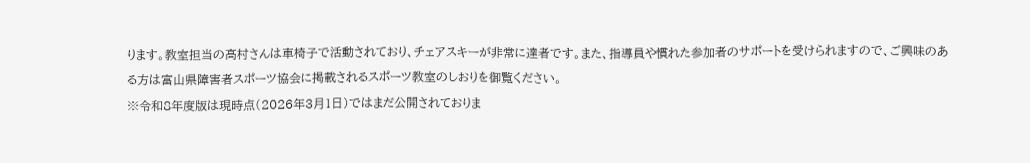ります。教室担当の高村さんは車椅子で活動されており、チェアスキーが非常に達者です。また、指導員や慣れた参加者のサポートを受けられますので、ご興味のある方は富山県障害者スポーツ協会に掲載されるスポーツ教室のしおりを御覧ください。
※令和8年度版は現時点(2026年3月1日)ではまだ公開されておりま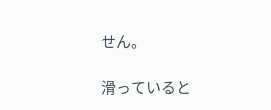せん。

滑っていると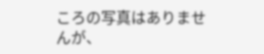ころの写真はありませんが、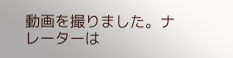動画を撮りました。ナレーターは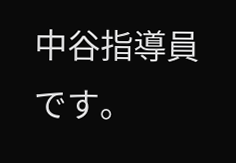中谷指導員です。